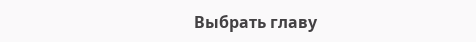Выбрать главу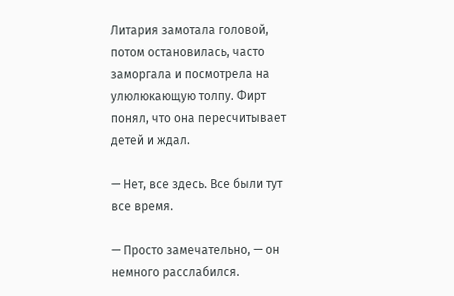Литария замотала головой, потом остановилась, часто заморгала и посмотрела на улюлюкающую толпу. Фирт понял, что она пересчитывает детей и ждал.

— Нет, все здесь. Все были тут все время.

— Просто замечательно, — он немного расслабился.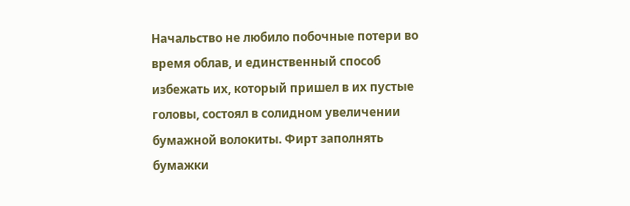Начальство не любило побочные потери во время облав, и единственный способ избежать их, который пришел в их пустые головы, состоял в солидном увеличении бумажной волокиты. Фирт заполнять бумажки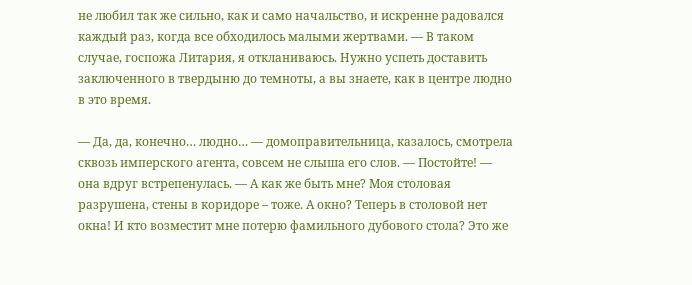не любил так же сильно, как и само начальство, и искренне радовался каждый раз, когда все обходилось малыми жертвами. — В таком случае, госпожа Литария, я откланиваюсь. Нужно успеть доставить заключенного в твердыню до темноты, а вы знаете, как в центре людно в это время.

— Да, да, конечно… людно… — домоправительница, казалось, смотрела сквозь имперского агента, совсем не слыша его слов. — Постойте! — она вдруг встрепенулась. — А как же быть мне? Моя столовая разрушена, стены в коридоре – тоже. А окно? Теперь в столовой нет окна! И кто возместит мне потерю фамильного дубового стола? Это же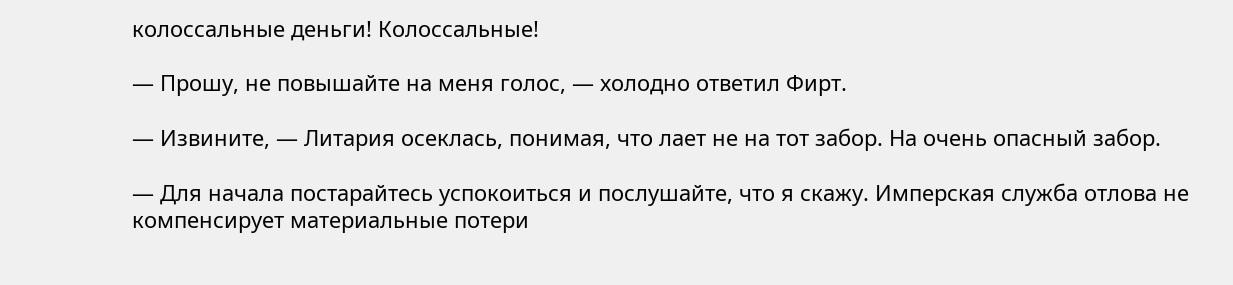колоссальные деньги! Колоссальные!

— Прошу, не повышайте на меня голос, — холодно ответил Фирт.

— Извините, — Литария осеклась, понимая, что лает не на тот забор. На очень опасный забор.

— Для начала постарайтесь успокоиться и послушайте, что я скажу. Имперская служба отлова не компенсирует материальные потери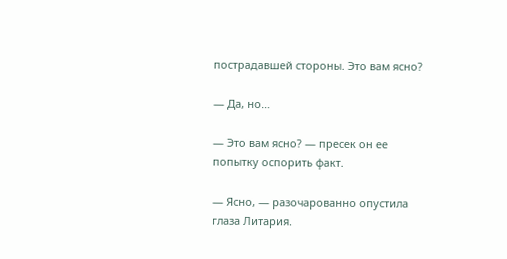пострадавшей стороны. Это вам ясно?

— Да, но…

— Это вам ясно? — пресек он ее попытку оспорить факт.

— Ясно, — разочарованно опустила глаза Литария.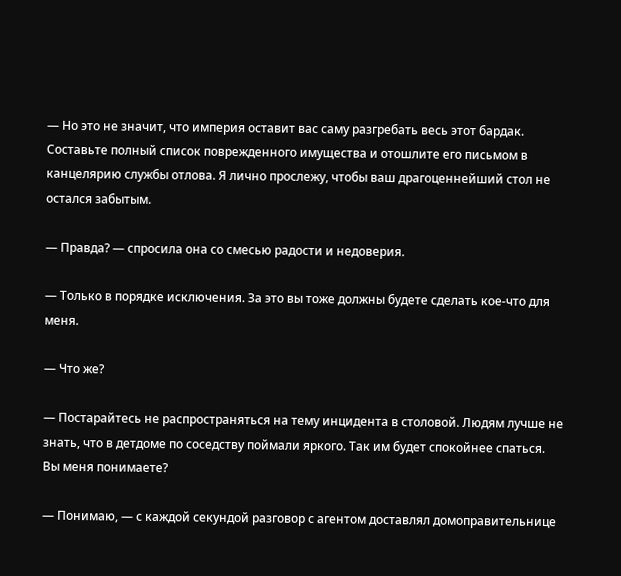— Но это не значит, что империя оставит вас саму разгребать весь этот бардак. Составьте полный список поврежденного имущества и отошлите его письмом в канцелярию службы отлова. Я лично прослежу, чтобы ваш драгоценнейший стол не остался забытым.

— Правда? — спросила она со смесью радости и недоверия.

— Только в порядке исключения. За это вы тоже должны будете сделать кое-что для меня.

— Что же?

— Постарайтесь не распространяться на тему инцидента в столовой. Людям лучше не знать, что в детдоме по соседству поймали яркого. Так им будет спокойнее спаться. Вы меня понимаете?

— Понимаю, — с каждой секундой разговор с агентом доставлял домоправительнице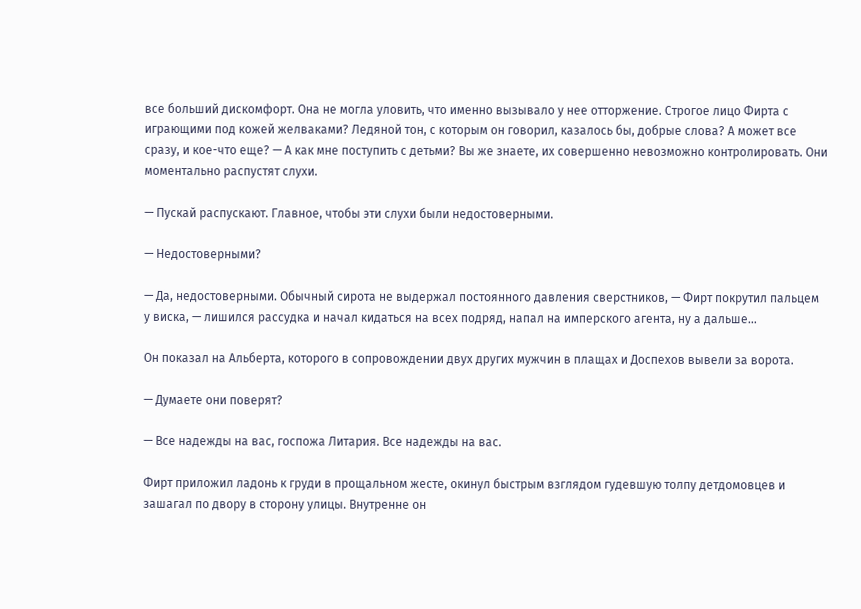все больший дискомфорт. Она не могла уловить, что именно вызывало у нее отторжение. Строгое лицо Фирта с играющими под кожей желваками? Ледяной тон, с которым он говорил, казалось бы, добрые слова? А может все сразу, и кое-что еще? — А как мне поступить с детьми? Вы же знаете, их совершенно невозможно контролировать. Они моментально распустят слухи.

— Пускай распускают. Главное, чтобы эти слухи были недостоверными.

— Недостоверными?

— Да, недостоверными. Обычный сирота не выдержал постоянного давления сверстников, — Фирт покрутил пальцем у виска, — лишился рассудка и начал кидаться на всех подряд, напал на имперского агента, ну а дальше…

Он показал на Альберта, которого в сопровождении двух других мужчин в плащах и Доспехов вывели за ворота.

— Думаете они поверят?

— Все надежды на вас, госпожа Литария. Все надежды на вас.

Фирт приложил ладонь к груди в прощальном жесте, окинул быстрым взглядом гудевшую толпу детдомовцев и зашагал по двору в сторону улицы. Внутренне он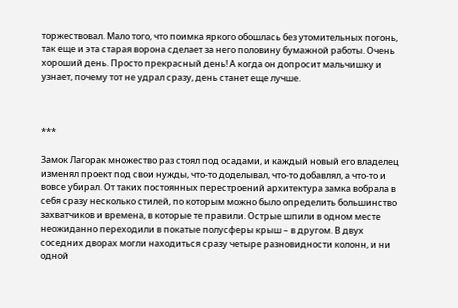торжествовал. Мало того, что поимка яркого обошлась без утомительных погонь, так еще и эта старая ворона сделает за него половину бумажной работы. Очень хороший день. Просто прекрасный день! А когда он допросит мальчишку и узнает, почему тот не удрал сразу, день станет еще лучше.



***

Замок Лагорак множество раз стоял под осадами, и каждый новый его владелец изменял проект под свои нужды, что-то доделывал, что-то добавлял, а что-то и вовсе убирал. От таких постоянных перестроений архитектура замка вобрала в себя сразу несколько стилей, по которым можно было определить большинство захватчиков и времена, в которые те правили. Острые шпили в одном месте неожиданно переходили в покатые полусферы крыш – в другом. В двух соседних дворах могли находиться сразу четыре разновидности колонн, и ни одной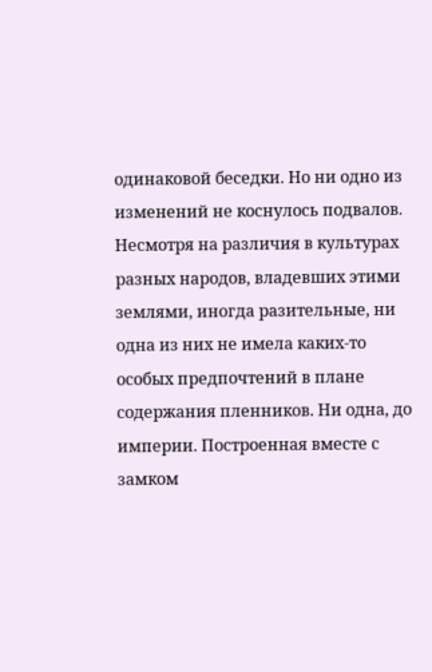одинаковой беседки. Но ни одно из изменений не коснулось подвалов. Несмотря на различия в культурах разных народов, владевших этими землями, иногда разительные, ни одна из них не имела каких-то особых предпочтений в плане содержания пленников. Ни одна, до империи. Построенная вместе с замком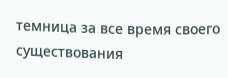темница за все время своего существования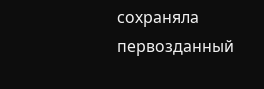сохраняла первозданный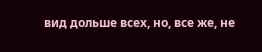вид дольше всех, но, все же, не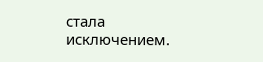стала исключением.